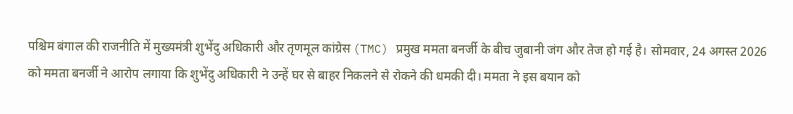पश्चिम बंगाल की राजनीति में मुख्यमंत्री शुभेंदु अधिकारी और तृणमूल कांग्रेस (TMC) प्रमुख ममता बनर्जी के बीच जुबानी जंग और तेज हो गई है। सोमवार, 24 अगस्त 2026 को ममता बनर्जी ने आरोप लगाया कि शुभेंदु अधिकारी ने उन्हें घर से बाहर निकलने से रोकने की धमकी दी। ममता ने इस बयान को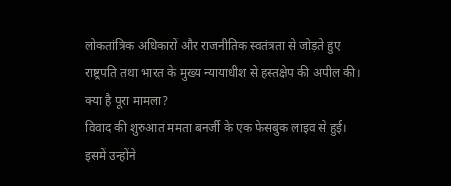लोकतांत्रिक अधिकारों और राजनीतिक स्वतंत्रता से जोड़ते हुए राष्ट्रपति तथा भारत के मुख्य न्यायाधीश से हस्तक्षेप की अपील की।
क्या है पूरा मामला?
विवाद की शुरुआत ममता बनर्जी के एक फेसबुक लाइव से हुई। इसमें उन्होंने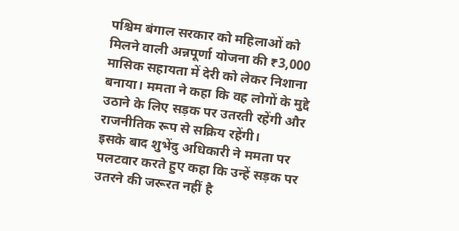पश्चिम बंगाल सरकार को महिलाओं को मिलने वाली अन्नपूर्णा योजना की ₹3,000 मासिक सहायता में देरी को लेकर निशाना बनाया। ममता ने कहा कि वह लोगों के मुद्दे उठाने के लिए सड़क पर उतरती रहेंगी और राजनीतिक रूप से सक्रिय रहेंगी।
इसके बाद शुभेंदु अधिकारी ने ममता पर पलटवार करते हुए कहा कि उन्हें सड़क पर उतरने की जरूरत नहीं है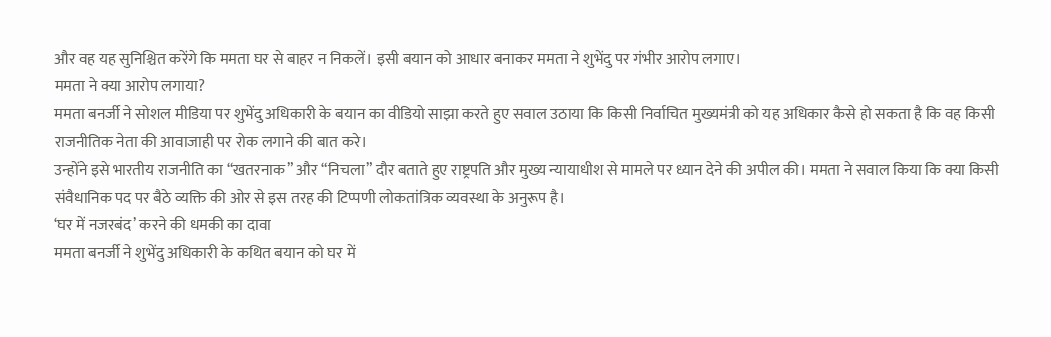और वह यह सुनिश्चित करेंगे कि ममता घर से बाहर न निकलें। इसी बयान को आधार बनाकर ममता ने शुभेंदु पर गंभीर आरोप लगाए।
ममता ने क्या आरोप लगाया?
ममता बनर्जी ने सोशल मीडिया पर शुभेंदु अधिकारी के बयान का वीडियो साझा करते हुए सवाल उठाया कि किसी निर्वाचित मुख्यमंत्री को यह अधिकार कैसे हो सकता है कि वह किसी राजनीतिक नेता की आवाजाही पर रोक लगाने की बात करे।
उन्होंने इसे भारतीय राजनीति का “खतरनाक” और “निचला” दौर बताते हुए राष्ट्रपति और मुख्य न्यायाधीश से मामले पर ध्यान देने की अपील की। ममता ने सवाल किया कि क्या किसी संवैधानिक पद पर बैठे व्यक्ति की ओर से इस तरह की टिप्पणी लोकतांत्रिक व्यवस्था के अनुरूप है।
‘घर में नजरबंद’ करने की धमकी का दावा
ममता बनर्जी ने शुभेंदु अधिकारी के कथित बयान को घर में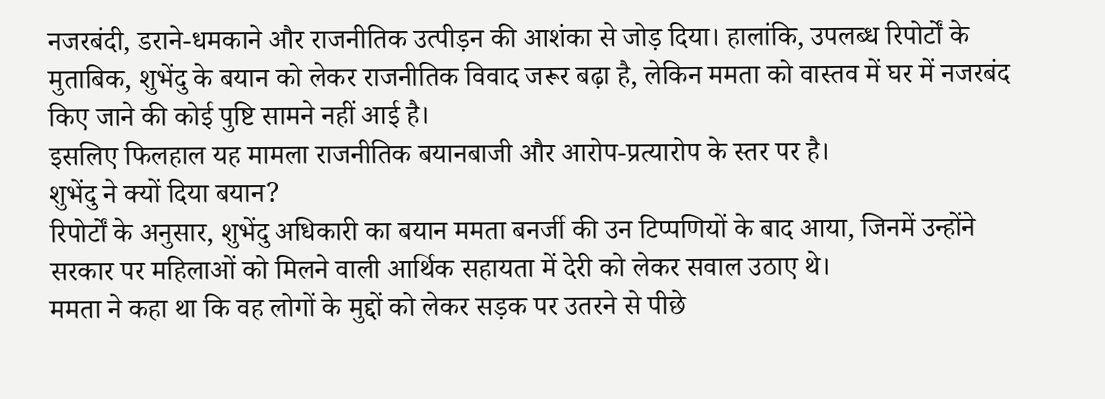नजरबंदी, डराने-धमकाने और राजनीतिक उत्पीड़न की आशंका से जोड़ दिया। हालांकि, उपलब्ध रिपोर्टों के मुताबिक, शुभेंदु के बयान को लेकर राजनीतिक विवाद जरूर बढ़ा है, लेकिन ममता को वास्तव में घर में नजरबंद किए जाने की कोई पुष्टि सामने नहीं आई है।
इसलिए फिलहाल यह मामला राजनीतिक बयानबाजी और आरोप-प्रत्यारोप के स्तर पर है।
शुभेंदु ने क्यों दिया बयान?
रिपोर्टों के अनुसार, शुभेंदु अधिकारी का बयान ममता बनर्जी की उन टिप्पणियों के बाद आया, जिनमें उन्होंने सरकार पर महिलाओं को मिलने वाली आर्थिक सहायता में देरी को लेकर सवाल उठाए थे।
ममता ने कहा था कि वह लोगों के मुद्दों को लेकर सड़क पर उतरने से पीछे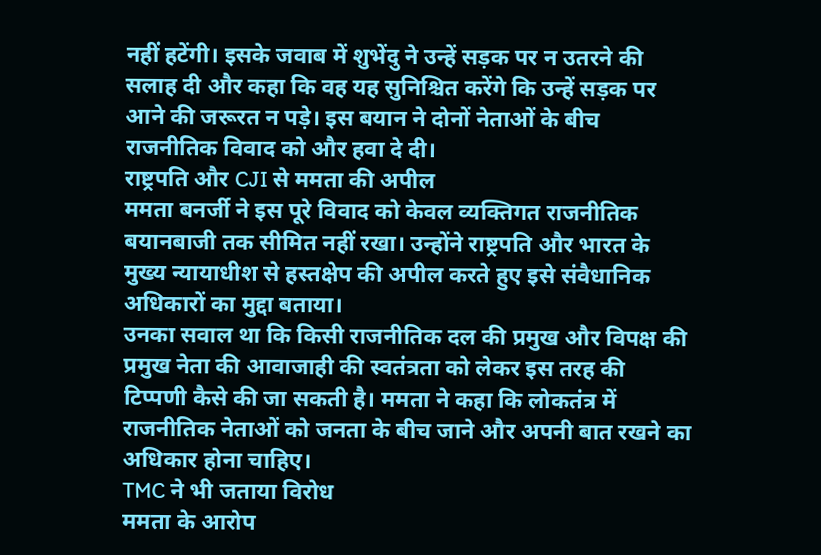नहीं हटेंगी। इसके जवाब में शुभेंदु ने उन्हें सड़क पर न उतरने की सलाह दी और कहा कि वह यह सुनिश्चित करेंगे कि उन्हें सड़क पर आने की जरूरत न पड़े। इस बयान ने दोनों नेताओं के बीच राजनीतिक विवाद को और हवा दे दी।
राष्ट्रपति और CJI से ममता की अपील
ममता बनर्जी ने इस पूरे विवाद को केवल व्यक्तिगत राजनीतिक बयानबाजी तक सीमित नहीं रखा। उन्होंने राष्ट्रपति और भारत के मुख्य न्यायाधीश से हस्तक्षेप की अपील करते हुए इसे संवैधानिक अधिकारों का मुद्दा बताया।
उनका सवाल था कि किसी राजनीतिक दल की प्रमुख और विपक्ष की प्रमुख नेता की आवाजाही की स्वतंत्रता को लेकर इस तरह की टिप्पणी कैसे की जा सकती है। ममता ने कहा कि लोकतंत्र में राजनीतिक नेताओं को जनता के बीच जाने और अपनी बात रखने का अधिकार होना चाहिए।
TMC ने भी जताया विरोध
ममता के आरोप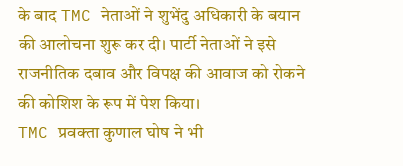के बाद TMC नेताओं ने शुभेंदु अधिकारी के बयान की आलोचना शुरू कर दी। पार्टी नेताओं ने इसे राजनीतिक दबाव और विपक्ष की आवाज को रोकने की कोशिश के रूप में पेश किया।
TMC प्रवक्ता कुणाल घोष ने भी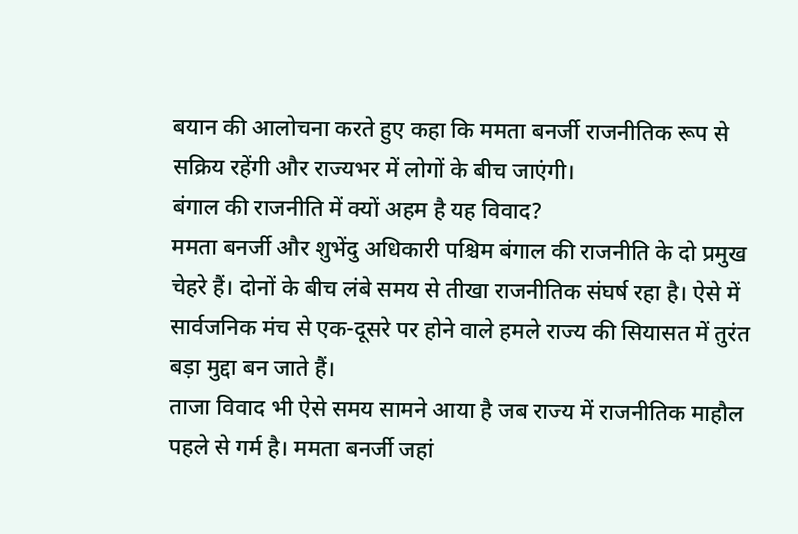बयान की आलोचना करते हुए कहा कि ममता बनर्जी राजनीतिक रूप से सक्रिय रहेंगी और राज्यभर में लोगों के बीच जाएंगी।
बंगाल की राजनीति में क्यों अहम है यह विवाद?
ममता बनर्जी और शुभेंदु अधिकारी पश्चिम बंगाल की राजनीति के दो प्रमुख चेहरे हैं। दोनों के बीच लंबे समय से तीखा राजनीतिक संघर्ष रहा है। ऐसे में सार्वजनिक मंच से एक-दूसरे पर होने वाले हमले राज्य की सियासत में तुरंत बड़ा मुद्दा बन जाते हैं।
ताजा विवाद भी ऐसे समय सामने आया है जब राज्य में राजनीतिक माहौल पहले से गर्म है। ममता बनर्जी जहां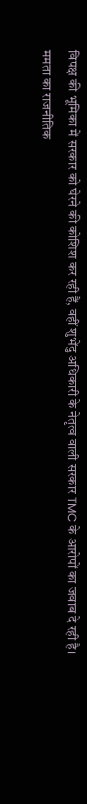विपक्ष की भूमिका में सरकार को घेरने की कोशिश कर रही हैं, वहीं शुभेंदु अधिकारी के नेतृत्व वाली सरकार TMC के आरोपों का जवाब दे रही है।
ममता का राजनीतिक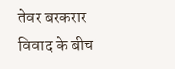तेवर बरकरार
विवाद के बीच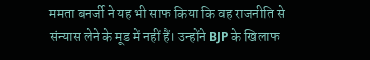ममता बनर्जी ने यह भी साफ किया कि वह राजनीति से संन्यास लेने के मूड में नहीं हैं। उन्होंने BJP के खिलाफ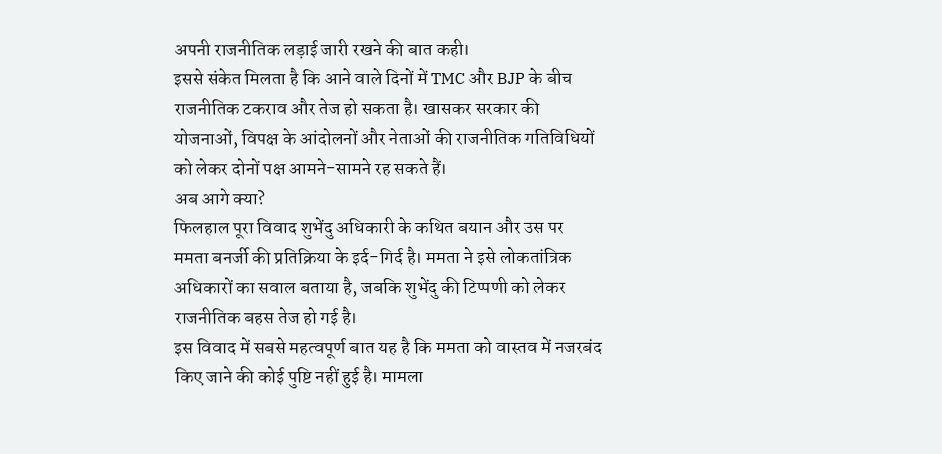अपनी राजनीतिक लड़ाई जारी रखने की बात कही।
इससे संकेत मिलता है कि आने वाले दिनों में TMC और BJP के बीच राजनीतिक टकराव और तेज हो सकता है। खासकर सरकार की योजनाओं, विपक्ष के आंदोलनों और नेताओं की राजनीतिक गतिविधियों को लेकर दोनों पक्ष आमने-सामने रह सकते हैं।
अब आगे क्या?
फिलहाल पूरा विवाद शुभेंदु अधिकारी के कथित बयान और उस पर ममता बनर्जी की प्रतिक्रिया के इर्द-गिर्द है। ममता ने इसे लोकतांत्रिक अधिकारों का सवाल बताया है, जबकि शुभेंदु की टिप्पणी को लेकर राजनीतिक बहस तेज हो गई है।
इस विवाद में सबसे महत्वपूर्ण बात यह है कि ममता को वास्तव में नजरबंद किए जाने की कोई पुष्टि नहीं हुई है। मामला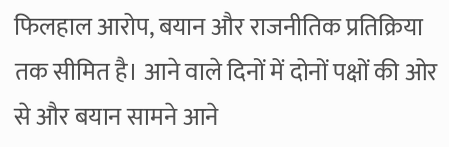फिलहाल आरोप, बयान और राजनीतिक प्रतिक्रिया तक सीमित है। आने वाले दिनों में दोनों पक्षों की ओर से और बयान सामने आने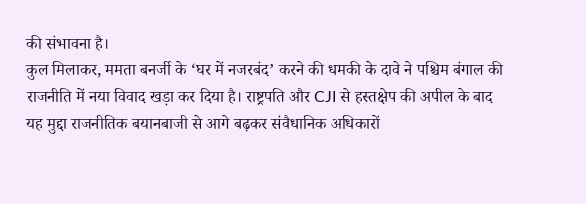की संभावना है।
कुल मिलाकर, ममता बनर्जी के ‘घर में नजरबंद’ करने की धमकी के दावे ने पश्चिम बंगाल की राजनीति में नया विवाद खड़ा कर दिया है। राष्ट्रपति और CJI से हस्तक्षेप की अपील के बाद यह मुद्दा राजनीतिक बयानबाजी से आगे बढ़कर संवैधानिक अधिकारों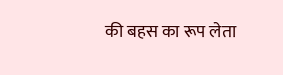की बहस का रूप लेता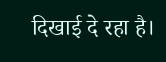दिखाई दे रहा है।